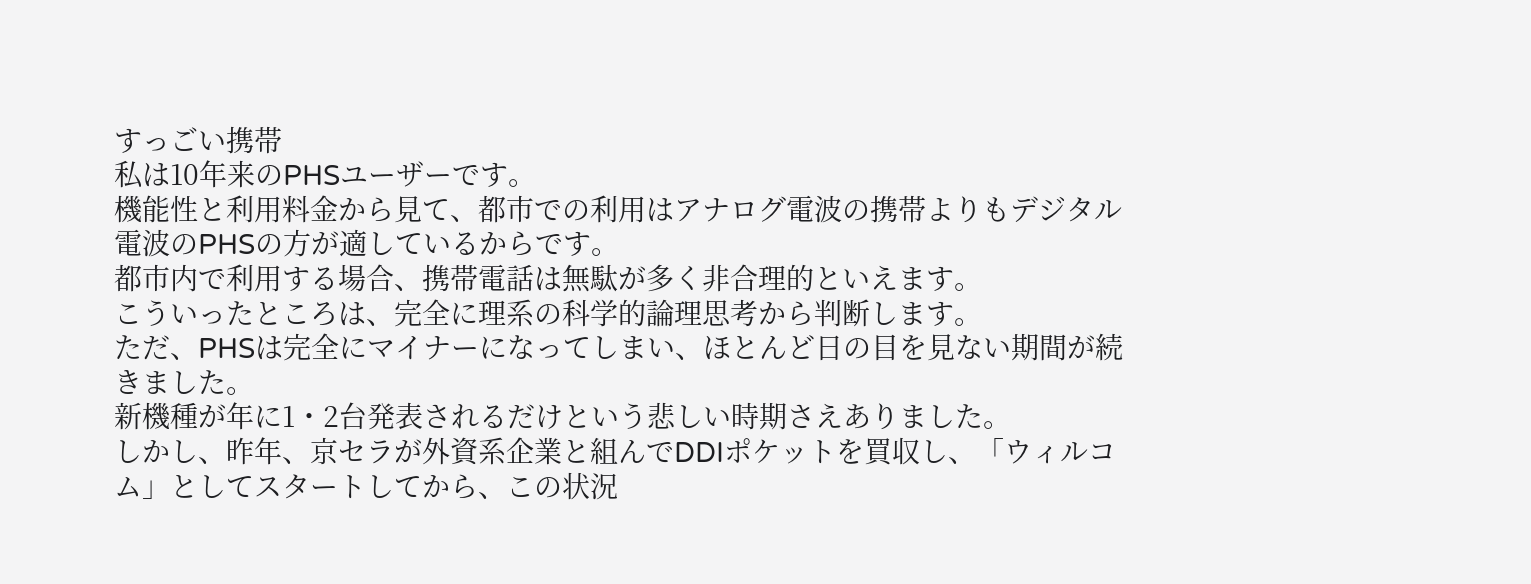すっごい携帯
私は10年来のPHSユーザーです。
機能性と利用料金から見て、都市での利用はアナログ電波の携帯よりもデジタル電波のPHSの方が適しているからです。
都市内で利用する場合、携帯電話は無駄が多く非合理的といえます。
こういったところは、完全に理系の科学的論理思考から判断します。
ただ、PHSは完全にマイナーになってしまい、ほとんど日の目を見ない期間が続きました。
新機種が年に1・2台発表されるだけという悲しい時期さえありました。
しかし、昨年、京セラが外資系企業と組んでDDIポケットを買収し、「ウィルコム」としてスタートしてから、この状況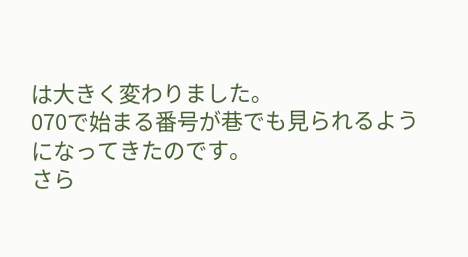は大きく変わりました。
070で始まる番号が巷でも見られるようになってきたのです。
さら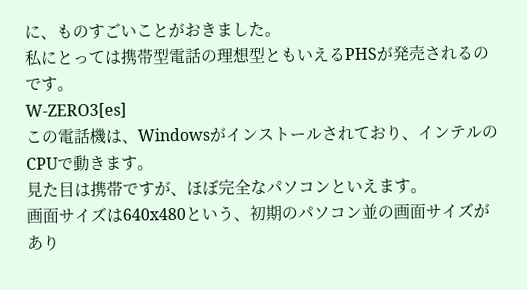に、ものすごいことがおきました。
私にとっては携帯型電話の理想型ともいえるPHSが発売されるのです。
W-ZERO3[es]
この電話機は、Windowsがインストールされており、インテルのCPUで動きます。
見た目は携帯ですが、ほぼ完全なパソコンといえます。
画面サイズは640x480という、初期のパソコン並の画面サイズがあり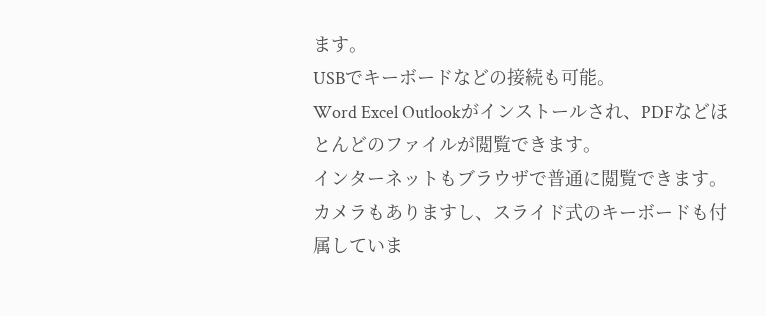ます。
USBでキーボードなどの接続も可能。
Word Excel Outlookがインストールされ、PDFなどほとんどのファイルが閲覧できます。
インターネットもブラウザで普通に閲覧できます。
カメラもありますし、スライド式のキーボードも付属していま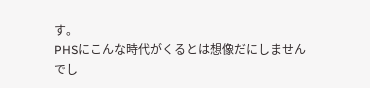す。
PHSにこんな時代がくるとは想像だにしませんでし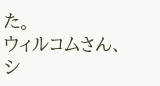た。
ウィルコムさん、シ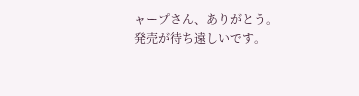ャープさん、ありがとう。
発売が待ち遠しいです。